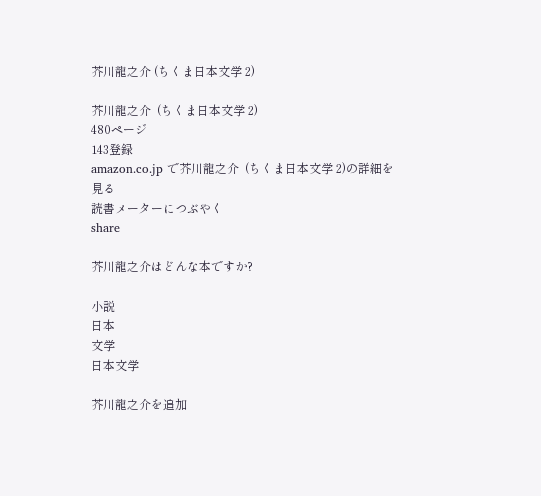芥川龍之介 (ちくま日本文学 2)

芥川龍之介  (ちくま日本文学 2)
480ページ
143登録
amazon.co.jp で芥川龍之介  (ちくま日本文学 2)の詳細を見る
読書メーターにつぶやく
share

芥川龍之介はどんな本ですか?

小説
日本
文学
日本文学

芥川龍之介を追加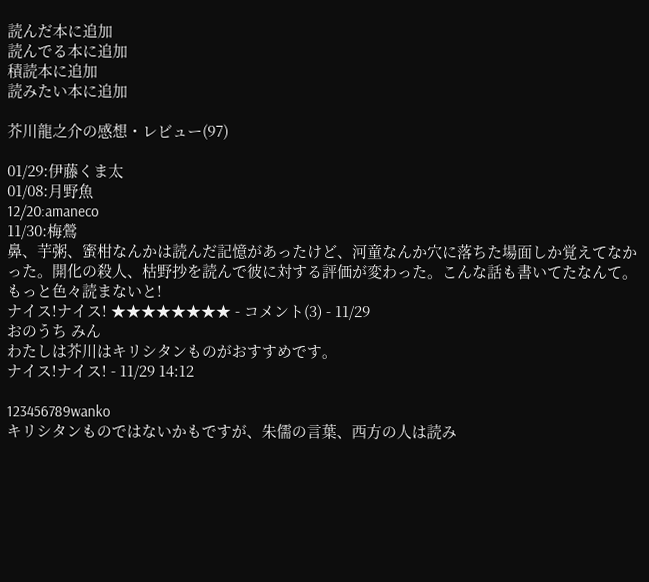読んだ本に追加
読んでる本に追加
積読本に追加
読みたい本に追加

芥川龍之介の感想・レビュー(97)

01/29:伊藤くま太
01/08:月野魚
12/20:amaneco
11/30:梅鶯
鼻、芋粥、蜜柑なんかは読んだ記憶があったけど、河童なんか穴に落ちた場面しか覚えてなかった。開化の殺人、枯野抄を読んで彼に対する評価が変わった。こんな話も書いてたなんて。もっと色々読まないと!
ナイス!ナイス! ★★★★★★★★ - コメント(3) - 11/29
おのうち みん
わたしは芥川はキリシタンものがおすすめです。
ナイス!ナイス! - 11/29 14:12

123456789wanko
キリシタンものではないかもですが、朱儒の言葉、西方の人は読み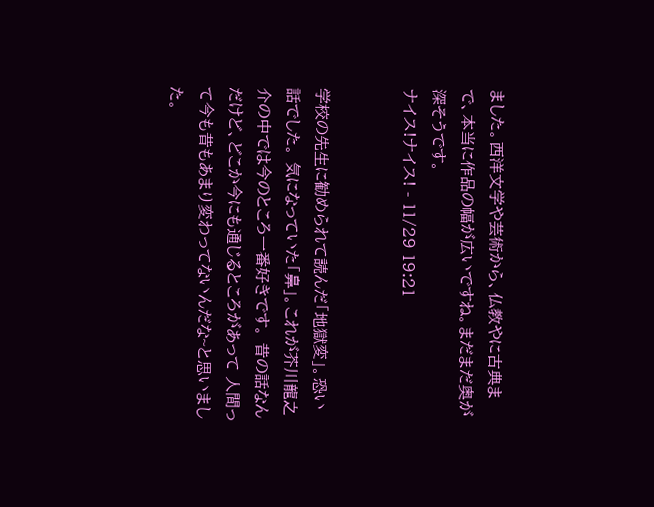ました。西洋文学や芸術から、仏教やに古典まで、本当に作品の幅が広いですね。まだまだ奥が深そうです。
ナイス!ナイス! - 11/29 19:21


学校の先生に勧められて読んだ「地獄変」。恐い話でした。 気になっていた「鼻」。これが芥川龍之介の中では今のところ一番好きです。 昔の話なんだけど、どこか今にも通じるところがあって 人間って今も昔もあまり変わってないんだな~と思いました。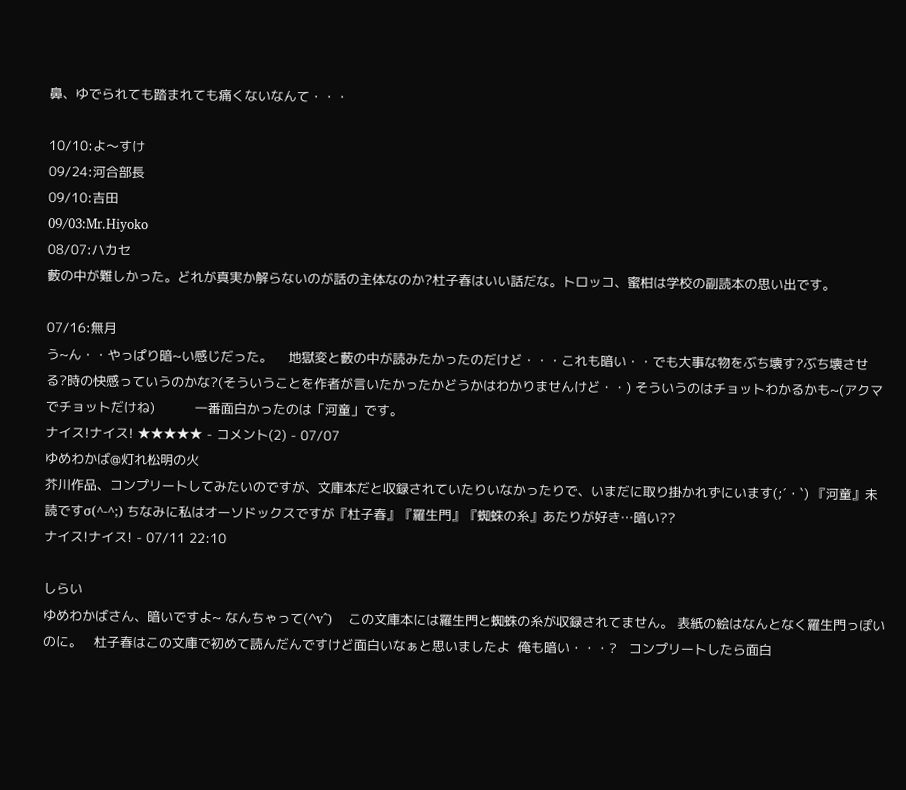鼻、ゆでられても踏まれても痛くないなんて・・・

10/10:よ〜すけ
09/24:河合部長
09/10:吉田
09/03:Mr.Hiyoko
08/07:ハカセ
藪の中が難しかった。どれが真実か解らないのが話の主体なのか?杜子春はいい話だな。トロッコ、蜜柑は学校の副読本の思い出です。

07/16:無月
う~ん・・やっぱり暗~い感じだった。    地獄変と藪の中が読みたかったのだけど・・・これも暗い・・でも大事な物をぶち壊す?ぶち壊させる?時の快感っていうのかな?(そういうことを作者が言いたかったかどうかはわかりませんけど・・) そういうのはチョットわかるかも~(アクマでチョットだけね)          一番面白かったのは「河童」です。
ナイス!ナイス! ★★★★★ - コメント(2) - 07/07
ゆめわかば@灯れ松明の火
芥川作品、コンプリートしてみたいのですが、文庫本だと収録されていたりいなかったりで、いまだに取り掛かれずにいます(;´・`) 『河童』未読ですσ(^-^;) ちなみに私はオーソドックスですが『杜子春』『羅生門』『蜘蛛の糸』あたりが好き…暗い??
ナイス!ナイス! - 07/11 22:10

しらい
ゆめわかばさん、暗いですよ~ なんちゃって(^v^)    この文庫本には羅生門と蜘蛛の糸が収録されてません。 表紙の絵はなんとなく羅生門っぽいのに。   杜子春はこの文庫で初めて読んだんですけど面白いなぁと思いましたよ  俺も暗い・・・?   コンプリートしたら面白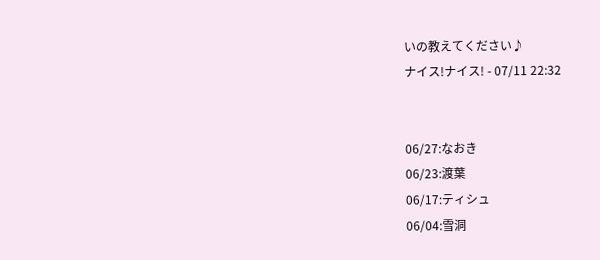いの教えてください♪
ナイス!ナイス! - 07/11 22:32


06/27:なおき
06/23:渡葉
06/17:ティシュ
06/04:雪洞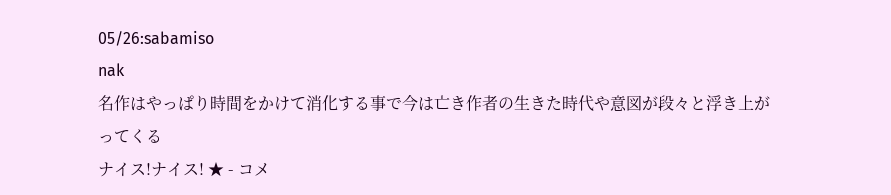05/26:sabamiso
nak
名作はやっぱり時間をかけて消化する事で今は亡き作者の生きた時代や意図が段々と浮き上がってくる
ナイス!ナイス! ★ - コメ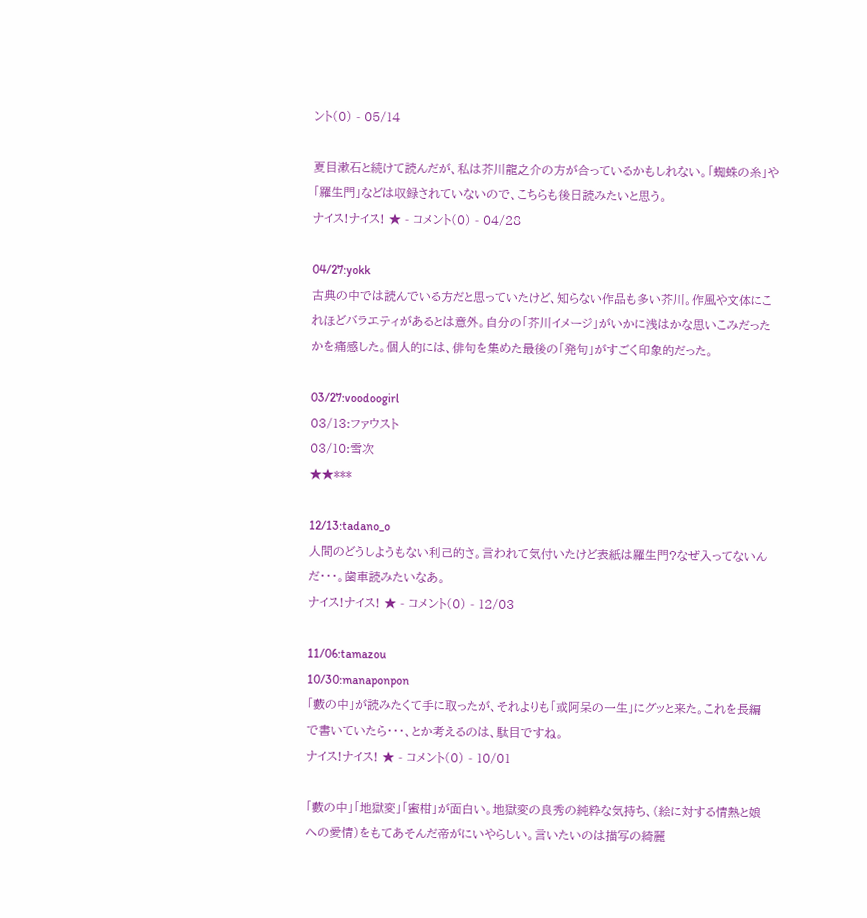ント(0) - 05/14

夏目漱石と続けて読んだが、私は芥川龍之介の方が合っているかもしれない。「蜘蛛の糸」や「羅生門」などは収録されていないので、こちらも後日読みたいと思う。
ナイス!ナイス! ★ - コメント(0) - 04/28

04/27:yokk
古典の中では読んでいる方だと思っていたけど、知らない作品も多い芥川。作風や文体にこれほどバラエティがあるとは意外。自分の「芥川イメージ」がいかに浅はかな思いこみだったかを痛感した。個人的には、俳句を集めた最後の「発句」がすごく印象的だった。

03/27:voodoogirl
03/13:ファウスト
03/10:雪次
★★***

12/13:tadano_o
人間のどうしようもない利己的さ。言われて気付いたけど表紙は羅生門?なぜ入ってないんだ・・・。歯車読みたいなあ。
ナイス!ナイス! ★ - コメント(0) - 12/03

11/06:tamazou
10/30:manaponpon
「藪の中」が読みたくて手に取ったが、それよりも「或阿呆の一生」にグッと来た。これを長編で書いていたら・・・、とか考えるのは、駄目ですね。
ナイス!ナイス! ★ - コメント(0) - 10/01

「藪の中」「地獄変」「蜜柑」が面白い。地獄変の良秀の純粋な気持ち、(絵に対する情熱と娘への愛情)をもてあそんだ帝がにいやらしい。言いたいのは描写の綺麗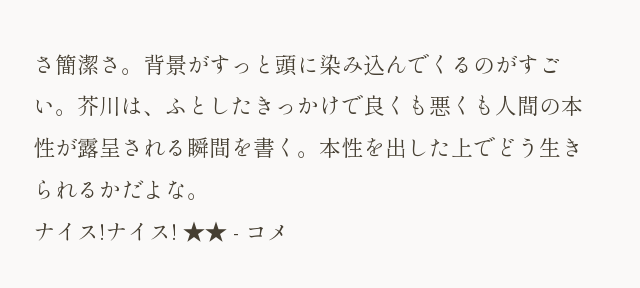さ簡潔さ。背景がすっと頭に染み込んでくるのがすごい。芥川は、ふとしたきっかけで良くも悪くも人間の本性が露呈される瞬間を書く。本性を出した上でどう生きられるかだよな。
ナイス!ナイス! ★★ - コメ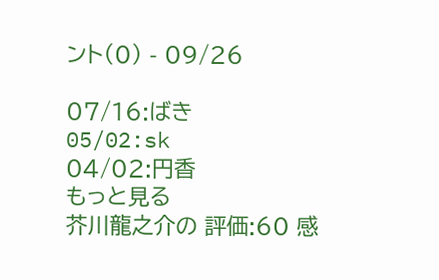ント(0) - 09/26

07/16:ばき
05/02:sk
04/02:円香
もっと見る
芥川龍之介の 評価:60 感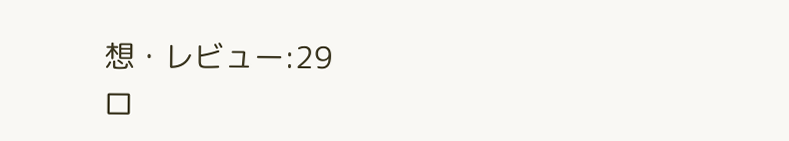想・レビュー:29
ロ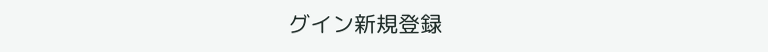グイン新規登録